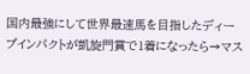国内最強にして世界最速馬を目指したディープインパクトが凱旋門賞で1着になったら→マス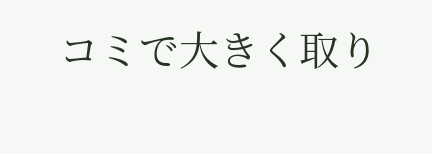コミで大きく取り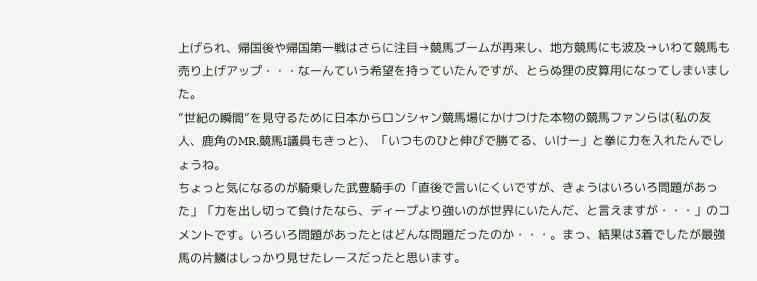上げられ、帰国後や帰国第一戦はさらに注目→競馬ブームが再来し、地方競馬にも波及→いわて競馬も売り上げアップ・・・なーんていう希望を持っていたんですが、とらぬ狸の皮算用になってしまいました。
”世紀の瞬間”を見守るために日本からロンシャン競馬場にかけつけた本物の競馬ファンらは(私の友人、鹿角のMR.競馬I議員もきっと)、「いつものひと伸びで勝てる、いけー」と拳に力を入れたんでしょうね。
ちょっと気になるのが騎乗した武豊騎手の「直後で言いにくいですが、きょうはいろいろ問題があった」「力を出し切って負けたなら、ディープより強いのが世界にいたんだ、と言えますが・・・」のコメントです。いろいろ問題があったとはどんな問題だったのか・・・。まっ、結果は3着でしたが最強馬の片鱗はしっかり見せたレースだったと思います。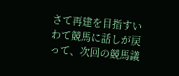さて再建を目指すいわて競馬に話しが戻って、次回の競馬議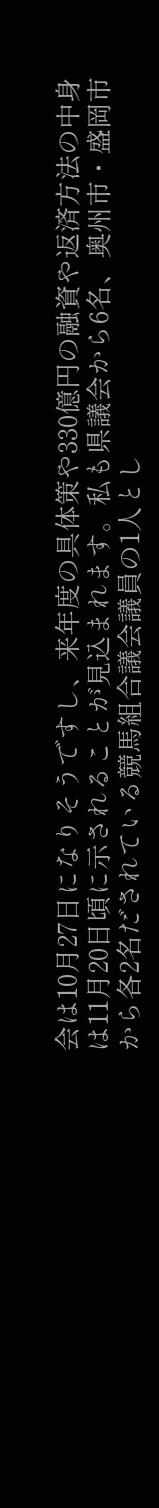会は10月27日になりそうですし、来年度の具体策や330億円の融資や返済方法の中身は11月20日頃に示されることが見込まれます。私も県議会から6名、奥州市・盛岡市から各2名だされている競馬組合議会議員の1人とし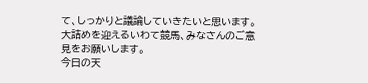て、しっかりと議論していきたいと思います。大詰めを迎えるいわて競馬、みなさんのご意見をお願いします。
今日の天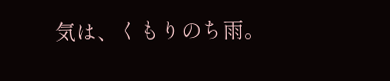気は、くもりのち雨。